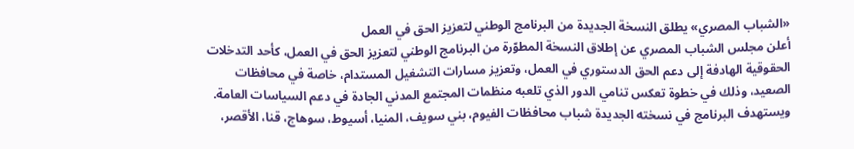«الشباب المصري» يطلق النسخة الجديدة من البرنامج الوطني لتعزيز الحق في العمل
أعلن مجلس الشباب المصري عن إطلاق النسخة المطوّرة من البرنامج الوطني لتعزيز الحق في العمل، كأحد التدخلات الحقوقية الهادفة إلى دعم الحق الدستوري في العمل، وتعزيز مسارات التشغيل المستدام، خاصة في محافظات الصعيد، وذلك في خطوة تعكس تنامي الدور الذي تلعبه منظمات المجتمع المدني الجادة في دعم السياسات العامة.
ويستهدف البرنامج في نسخته الجديدة شباب محافظات الفيوم، بني سويف، المنيا، أسيوط، سوهاج، قنا، الأقصر،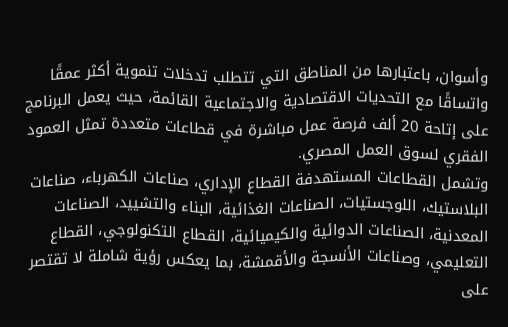وأسوان، باعتبارها من المناطق التي تتطلب تدخلات تنموية أكثر عمقًا واتساقًا مع التحديات الاقتصادية والاجتماعية القائمة، حيث يعمل البرنامج على إتاحة 20 ألف فرصة عمل مباشرة في قطاعات متعددة تمثل العمود الفقري لسوق العمل المصري.
وتشمل القطاعات المستهدفة القطاع الإداري، صناعات الكهرباء، صناعات البلاستيك، اللوجستيات، الصناعات الغذائية، البناء والتشييد، الصناعات المعدنية، الصناعات الدوائية والكيميائية، القطاع التكنولوجي، القطاع التعليمي، وصناعات الأنسجة والأقمشة، بما يعكس رؤية شاملة لا تقتصر على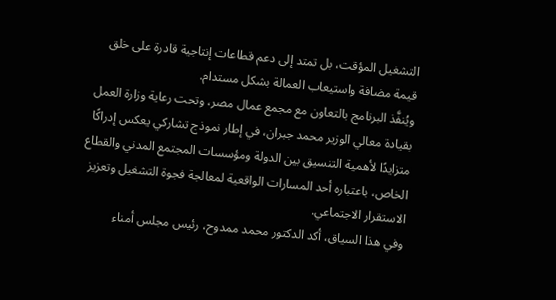التشغيل المؤقت، بل تمتد إلى دعم قطاعات إنتاجية قادرة على خلق قيمة مضافة واستيعاب العمالة بشكل مستدام.
ويُنفَّذ البرنامج بالتعاون مع مجمع عمال مصر، وتحت رعاية وزارة العمل بقيادة معالي الوزير محمد جبران، في إطار نموذج تشاركي يعكس إدراكًا متزايدًا لأهمية التنسيق بين الدولة ومؤسسات المجتمع المدني والقطاع الخاص، باعتباره أحد المسارات الواقعية لمعالجة فجوة التشغيل وتعزيز الاستقرار الاجتماعي.
وفي هذا السياق، أكد الدكتور محمد ممدوح، رئيس مجلس أمناء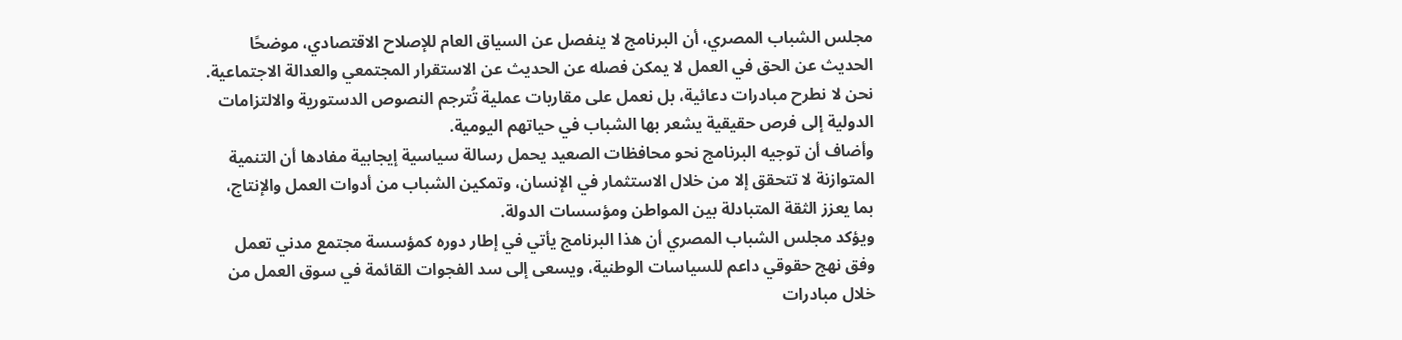مجلس الشباب المصري، أن البرنامج لا ينفصل عن السياق العام للإصلاح الاقتصادي، موضحًا الحديث عن الحق في العمل لا يمكن فصله عن الحديث عن الاستقرار المجتمعي والعدالة الاجتماعية. نحن لا نطرح مبادرات دعائية، بل نعمل على مقاربات عملية تُترجم النصوص الدستورية والالتزامات الدولية إلى فرص حقيقية يشعر بها الشباب في حياتهم اليومية.
وأضاف أن توجيه البرنامج نحو محافظات الصعيد يحمل رسالة سياسية إيجابية مفادها أن التنمية المتوازنة لا تتحقق إلا من خلال الاستثمار في الإنسان، وتمكين الشباب من أدوات العمل والإنتاج، بما يعزز الثقة المتبادلة بين المواطن ومؤسسات الدولة.
ويؤكد مجلس الشباب المصري أن هذا البرنامج يأتي في إطار دوره كمؤسسة مجتمع مدني تعمل وفق نهج حقوقي داعم للسياسات الوطنية، ويسعى إلى سد الفجوات القائمة في سوق العمل من خلال مبادرات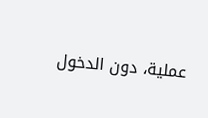عملية، دون الدخول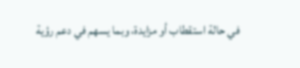في حالة استقطاب أو مزايدة، وبما يسهم في دعم رؤية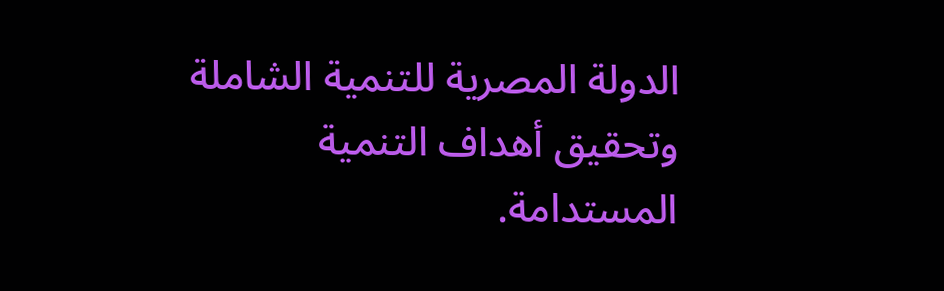الدولة المصرية للتنمية الشاملة وتحقيق أهداف التنمية المستدامة.